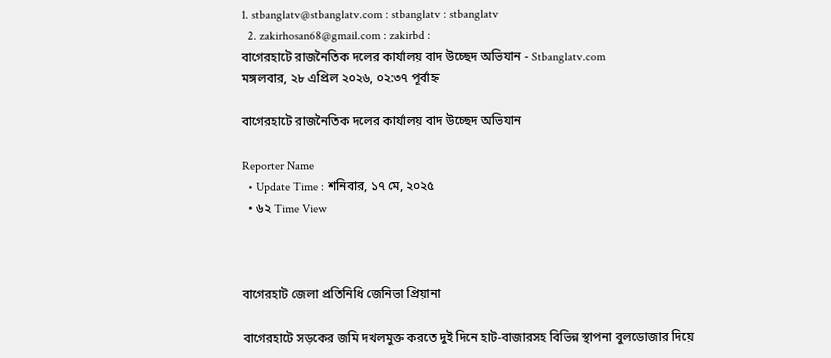1. stbanglatv@stbanglatv.com : stbanglatv : stbanglatv
  2. zakirhosan68@gmail.com : zakirbd :
বাগেরহাটে রাজনৈতিক দলের কার্যালয় বাদ উচ্ছেদ অভিযান - Stbanglatv.com
মঙ্গলবার, ২৮ এপ্রিল ২০২৬, ০২:৩৭ পূর্বাহ্ন

বাগেরহাটে রাজনৈতিক দলের কার্যালয় বাদ উচ্ছেদ অভিযান

Reporter Name
  • Update Time : শনিবার, ১৭ মে, ২০২৫
  • ৬২ Time View



বাগেরহাট জেলা প্রতিনিধি জেনিভা প্রিয়ানা

বাগেরহাটে সড়কের জমি দখলমুক্ত করতে দুই দিনে হাট-বাজারসহ বিভিন্ন স্থাপনা বুলডোজার দিয়ে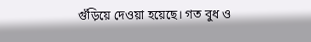গুঁড়িয়ে দেওয়া হয়েছে। গত বুধ ও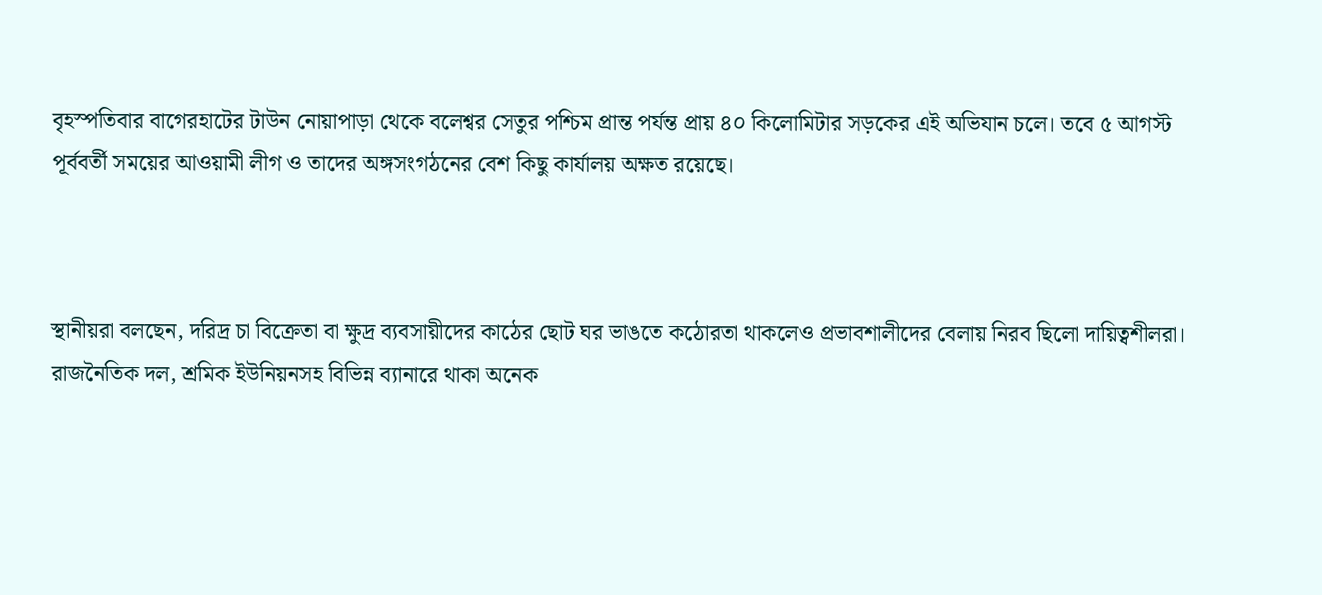বৃহস্পতিবার বাগেরহাটের টাউন নোয়াপাড়া থেকে বলেশ্বর সেতুর পশ্চিম প্রান্ত পর্যন্ত প্রায় ৪০ কিলোমিটার সড়কের এই অভিযান চলে। তবে ৫ আগস্ট পূর্ববর্তী সময়ের আওয়ামী লীগ ও তাদের অঙ্গসংগঠনের বেশ কিছু কার্যালয় অক্ষত রয়েছে।



স্থানীয়রা বলছেন, দরিদ্র চা বিক্রেতা বা ক্ষুদ্র ব্যবসায়ীদের কাঠের ছোট ঘর ভাঙতে কঠোরতা থাকলেও প্রভাবশালীদের বেলায় নিরব ছিলো দায়িত্বশীলরা। রাজনৈতিক দল, শ্রমিক ইউনিয়নসহ বিভিন্ন ব্যানারে থাকা অনেক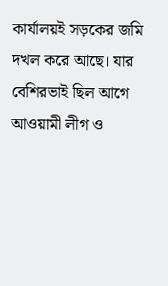কার্যালয়ই সড়কের জমি দখল করে আছে। যার বেশিরভাই ছিল আগে আওয়ামী লীগ ও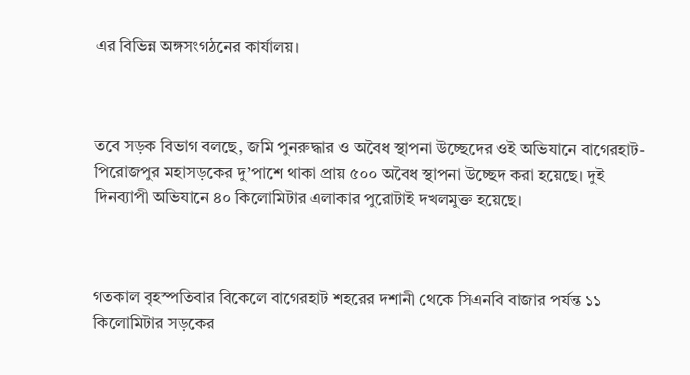এর বিভিন্ন অঙ্গসংগঠনের কার্যালয়।



তবে সড়ক বিভাগ বলছে, জমি পুনরুদ্ধার ও অবৈধ স্থাপনা উচ্ছেদের ওই অভিযানে বাগেরহাট-পিরোজপুর মহাসড়কের দু’পাশে থাকা প্রায় ৫০০ অবৈধ স্থাপনা উচ্ছেদ করা হয়েছে। দুই দিনব্যাপী অভিযানে ৪০ কিলোমিটার এলাকার পুরোটাই দখলমুক্ত হয়েছে।



গতকাল বৃহস্পতিবার বিকেলে বাগেরহাট শহরের দশানী থেকে সিএনবি বাজার পর্যন্ত ১১ কিলোমিটার সড়কের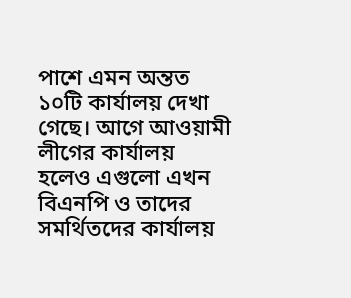পাশে এমন অন্তত ১০টি কার্যালয় দেখা গেছে। আগে আওয়ামী লীগের কার্যালয় হলেও এগুলো এখন বিএনপি ও তাদের সমর্থিতদের কার্যালয়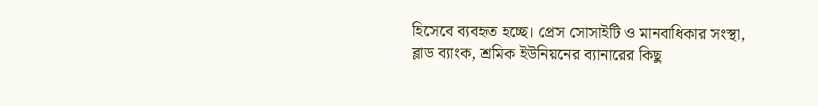হিসেবে ব্যবহৃত হচ্ছে। প্রেস সোসাইটি ও মানবাধিকার সংস্থা, ব্লাড ব্যাংক, শ্রমিক ইউনিয়নের ব্যানারের কিছু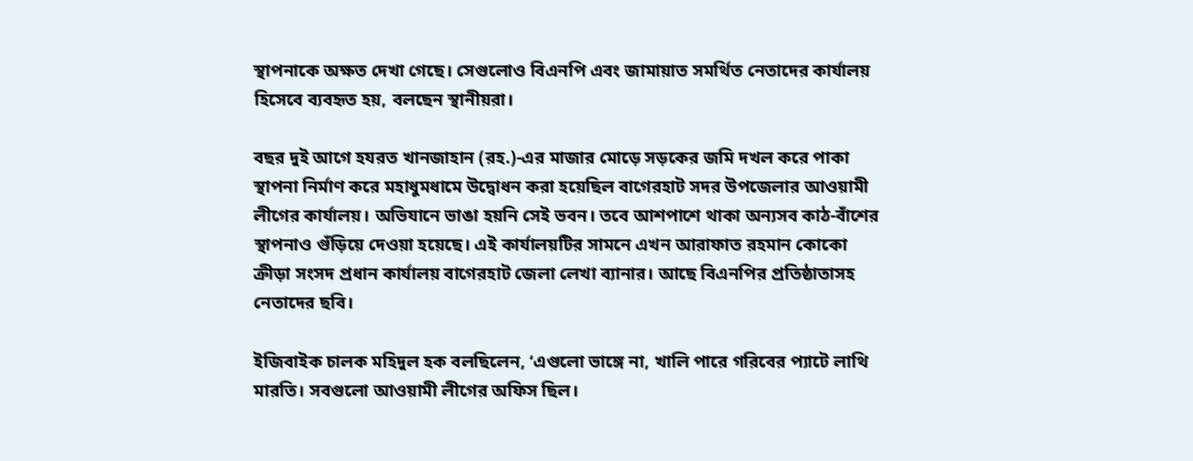স্থাপনাকে অক্ষত দেখা গেছে। সেগুলোও বিএনপি এবং জামায়াত সমর্থিত নেতাদের কার্যালয় হিসেবে ব্যবহৃত হয়, বলছেন স্থানীয়রা।

বছর দুই আগে হযরত খানজাহান (রহ.)-এর মাজার মোড়ে সড়কের জমি দখল করে পাকা স্থাপনা নির্মাণ করে মহাধুমধামে উদ্বোধন করা হয়েছিল বাগেরহাট সদর উপজেলার আওয়ামী লীগের কার্যালয়। অভিযানে ভাঙা হয়নি সেই ভবন। তবে আশপাশে থাকা অন্যসব কাঠ-বাঁশের স্থাপনাও গুঁড়িয়ে দেওয়া হয়েছে। এই কার্যালয়টির সামনে এখন আরাফাত রহমান কোকো ক্রীড়া সংসদ প্রধান কার্যালয় বাগেরহাট জেলা লেখা ব্যানার। আছে বিএনপির প্রতিষ্ঠাতাসহ নেতাদের ছবি।

ইজিবাইক চালক মহিদুল হক বলছিলেন, ‘এগুলো ভাঙ্গে না, খালি পারে গরিবের প্যাটে লাথি মারতি। সবগুলো আওয়ামী লীগের অফিস ছিল।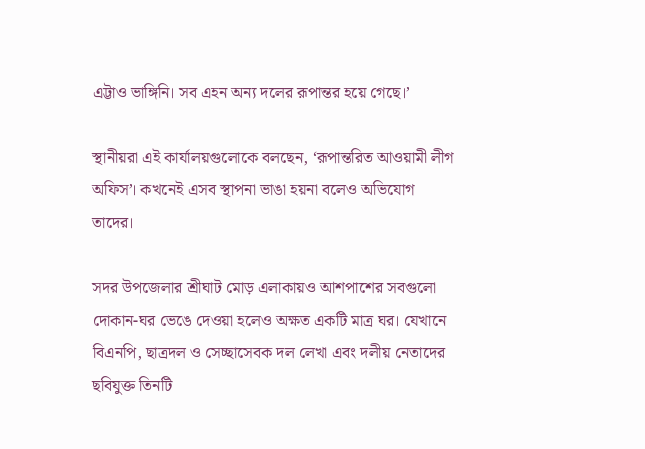এট্টাও ভাঙ্গিনি। সব এহন অন্য দলের রূপান্তর হয়ে গেছে।’

স্থানীয়রা এই কার্যালয়গুলোকে বলছেন, ‘রূপান্তরিত আওয়ামী লীগ অফিস’। কখনেই এসব স্থাপনা ভাঙা হয়না বলেও অভিযোগ তাদের।

সদর উপজেলার শ্রীঘাট মোড় এলাকায়ও আশপাশের সবগুলো দোকান-ঘর ভেঙে দেওয়া হলেও অক্ষত একটি মাত্র ঘর। যেখানে বিএনপি, ছাত্রদল ও সেচ্ছাসেবক দল লেখা এবং দলীয় নেতাদের ছবিযুক্ত তিনটি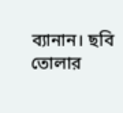ব্যানান। ছবি তোলার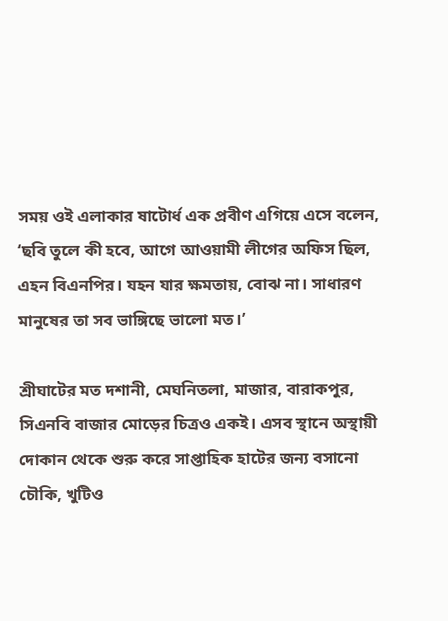সময় ওই এলাকার ষাটোর্ধ এক প্রবীণ এগিয়ে এসে বলেন, ‘ছবি তুলে কী হবে, আগে আওয়ামী লীগের অফিস ছিল, এহন বিএনপির। যহন যার ক্ষমতায়, বোঝ না। সাধারণ মানুষের তা সব ভাঙ্গিছে ভালো মত।’

শ্রীঘাটের মত দশানী, মেঘনিতলা, মাজার, বারাকপুর, সিএনবি বাজার মোড়ের চিত্রও একই। এসব স্থানে অস্থায়ী দোকান থেকে শুরু করে সাপ্তাহিক হাটের জন্য বসানো চৌকি, খুটিও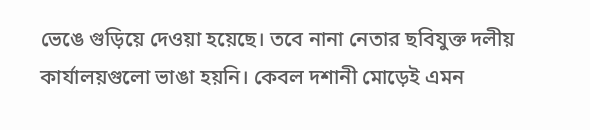ভেঙে গুড়িয়ে দেওয়া হয়েছে। তবে নানা নেতার ছবিযুক্ত দলীয় কার্যালয়গুলো ভাঙা হয়নি। কেবল দশানী মোড়েই এমন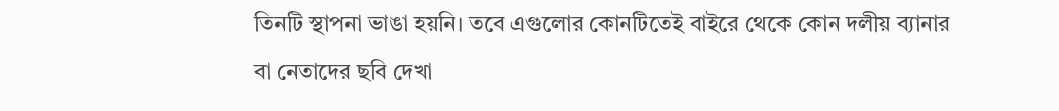তিনটি স্থাপনা ভাঙা হয়নি। তবে এগুলোর কোনটিতেই বাইরে থেকে কোন দলীয় ব্যানার বা নেতাদের ছবি দেখা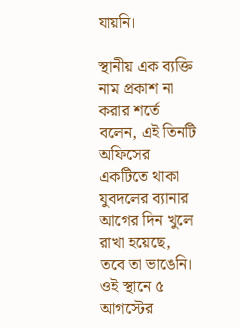যায়নি।

স্থানীয় এক ব্যক্তি নাম প্রকাশ না করার শর্তে বলেন, এই তিনটি অফিসের একটিতে থাকা যুবদলের ব্যানার আগের দিন খুলে রাখা হয়েছে, তবে তা ভাঙেনি। ওই স্থানে ৫ আগস্টের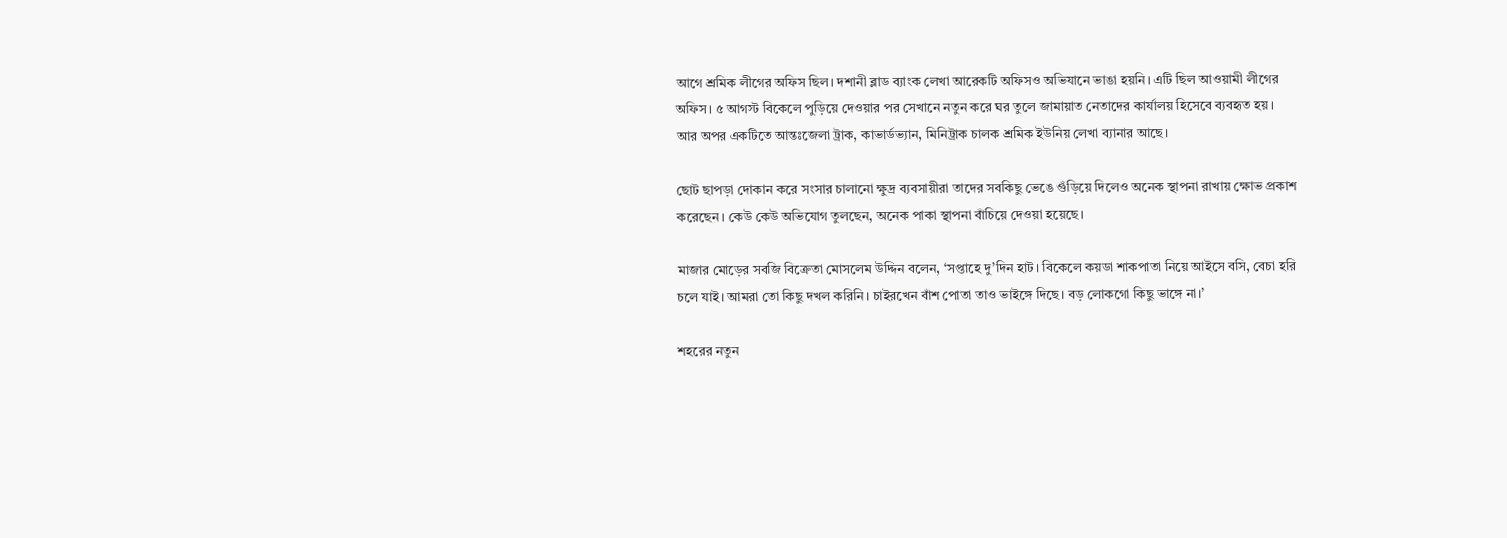আগে শ্রমিক লীগের অফিস ছিল। দশানী ব্লাড ব্যাংক লেখা আরেকটি অফিসও অভিযানে ভাঙা হয়নি। এটি ছিল আওয়ামী লীগের অফিস। ৫ আগস্ট বিকেলে পুড়িয়ে দেওয়ার পর সেখানে নতুন করে ঘর তুলে জামায়াত নেতাদের কার্যালয় হিসেবে ব্যবহৃত হয়। আর অপর একটিতে আন্তঃজেলা ট্রাক, কাভার্ডভ্যান, মিনিট্রাক চালক শ্রমিক ইউনিয় লেখা ব্যানার আছে।

ছোট ছাপড়া দোকান করে সংসার চালানো ক্ষুদ্র ব্যবসায়ীরা তাদের সবকিছু ভেঙে গুঁড়িয়ে দিলেও অনেক স্থাপনা রাখায় ক্ষোভ প্রকাশ করেছেন। কেউ কেউ অভিযোগ তুলছেন, অনেক পাকা স্থাপনা বাঁচিয়ে দেওয়া হয়েছে।

মাজার মোড়ের সবজি বিক্রেতা মোসলেম উদ্দিন বলেন, ‘সপ্তাহে দু’দিন হাট। বিকেলে কয়ডা শাকপাতা নিয়ে আইসে বসি, বেচা হরি চলে যাই। আমরা তো কিছু দখল করিনি। চাইরখেন বাঁশ পোতা তাও ভাইঙ্গে দিছে। বড় লোকগো কিছু ভাঙ্গে না।’

শহরের নতুন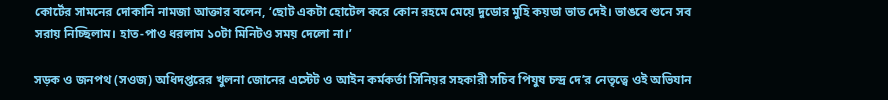কোর্টের সামনের দোকানি নামজা আক্তার বলেন, ‘ছোট একটা হোটেল করে কোন রহমে মেয়ে দুডোর মুহি কয়ডা ভাত দেই। ভাঙবে শুনে সব সরায় নিচ্ছিলাম। হাত-পাও ধরলাম ১০টা মিনিটও সময় দেলো না।’

সড়ক ও জনপথ (সওজ) অধিদপ্তরের খুলনা জোনের এস্টেট ও আইন কর্মকর্তা সিনিয়র সহকারী সচিব পিযুষ চন্দ্র দে’র নেতৃত্বে ওই অভিযান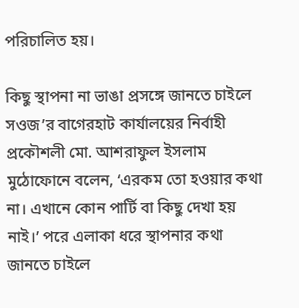পরিচালিত হয়।

কিছু স্থাপনা না ভাঙা প্রসঙ্গে জানতে চাইলে সওজ’র বাগেরহাট কার্যালয়ের নির্বাহী প্রকৌশলী মো. আশরাফুল ইসলাম মুঠোফোনে বলেন, ‘এরকম তো হওয়ার কথা না। এখানে কোন পার্টি বা কিছু দেখা হয় নাই।’ পরে এলাকা ধরে স্থাপনার কথা জানতে চাইলে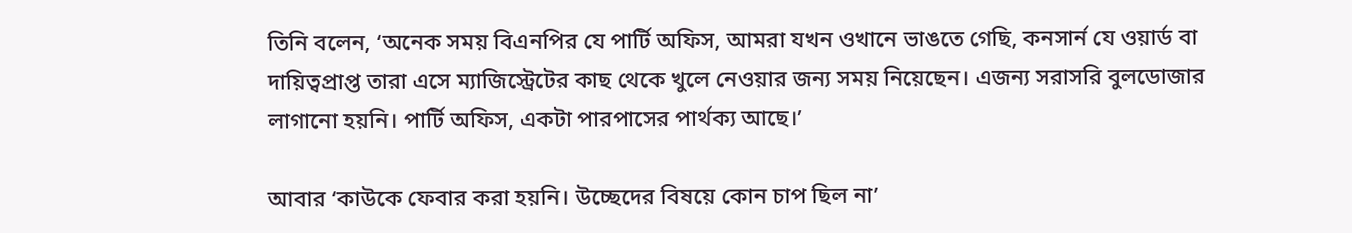তিনি বলেন, ‘অনেক সময় বিএনপির যে পার্টি অফিস, আমরা যখন ওখানে ভাঙতে গেছি, কনসার্ন যে ওয়ার্ড বা দায়িত্বপ্রাপ্ত তারা এসে ম্যাজিস্ট্রেটের কাছ থেকে খুলে নেওয়ার জন্য সময় নিয়েছেন। এজন্য সরাসরি বুলডোজার লাগানো হয়নি। পার্টি অফিস, একটা পারপাসের পার্থক্য আছে।’

আবার ‘কাউকে ফেবার করা হয়নি। উচ্ছেদের বিষয়ে কোন চাপ ছিল না’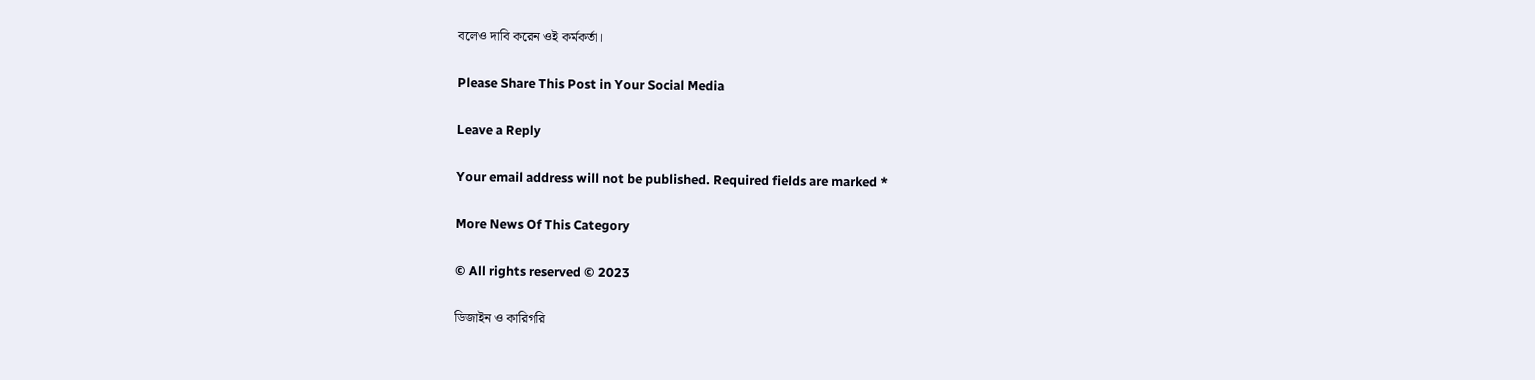বলেও দাবি করেন ওই কর্মকর্তা।

Please Share This Post in Your Social Media

Leave a Reply

Your email address will not be published. Required fields are marked *

More News Of This Category

© All rights reserved © 2023

ডিজাইন ও কারিগরি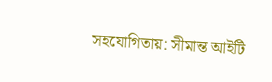সহযোগিতায়: সীমান্ত আইটি